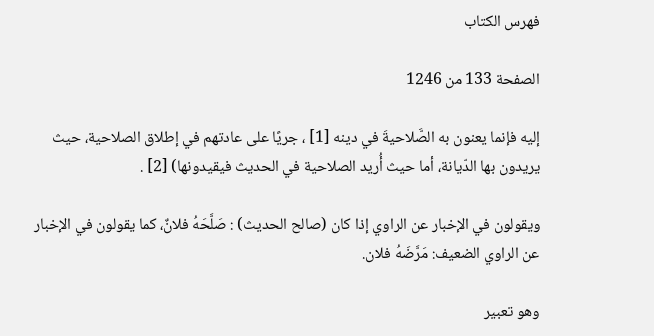فهرس الكتاب

الصفحة 133 من 1246

إليه فإنما يعنون به الصَّلاحيةَ في دينه [1] ، جريًا على عادتهم في إطلاق الصلاحية، حيث يريدون بها الدّيانة، أما حيث أُريد الصلاحية في الحديث فيقيدونها) [2] .

ويقولون في الإخبار عن الراوي إذا كان (صالح الحديث) : صَلَّحَهُ فلانٌ، كما يقولون في الإخبار عن الراوي الضعيف: مَرَّضَهُ فلان.

وهو تعبير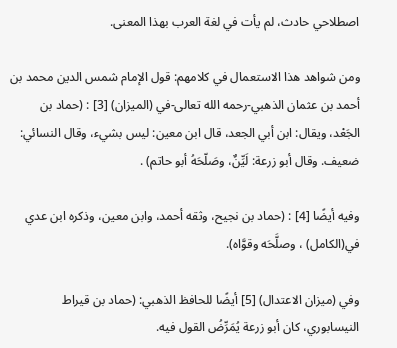اصطلاحي حادث، لم يأت في لغة العرب بهذا المعنى.

ومن شواهد هذا الاستعمال في كلامهم: قول الإمام شمس الدين محمد بن أحمد بن عثمان الذهبي-رحمه الله تعالى-في (الميزان) [3] : (حماد بن الجَعْد، ويقال: ابن أبي الجعد، قال ابن معين: ليس بشيء، وقال النسائي: ضعيف. وقال أبو زرعة: لَيِّنٌ، وصَلّحَهُ أبو حاتم) .

وفيه أيضًا [4] : (حماد بن نجيح، وثقه أحمد، وابن معين، وذكره ابن عدي في(الكامل) ، وصلَّحَه وقوَّاه).

وفي (ميزان الاعتدال) [5] أيضًا للحافظ الذهبي: (حماد بن قيراط النيسابوري، كان أبو زرعة يُمَرِّضُ القول فيه.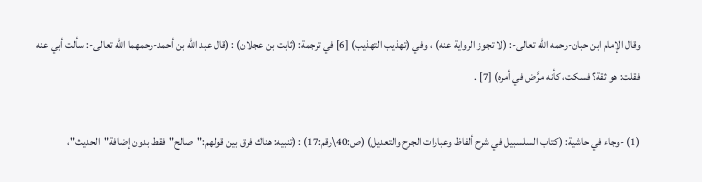وقال الإمام ابن حبان-رحمه الله تعالى-: (لا تجوز الرواية عنه) ، وفي (تهذيب التهذيب) [6] في ترجمة: (ثابت بن عجلان) : (قال عبد الله بن أحمد-رحمهما الله تعالى-: سألت أبي عنه فقلت: هو ثقة؟ فسكت، كأنه مرَّض في أمره) [7] .

(1) -وجاء في حاشية: (كتاب السلسبيل في شرح ألفاظ وعبارات الجرح والتعديل) (ص:40\رقم:17) : (تنبيه: هناك فرق بين قولهم:"صالح"فقط بدون إضافة"الحديث"،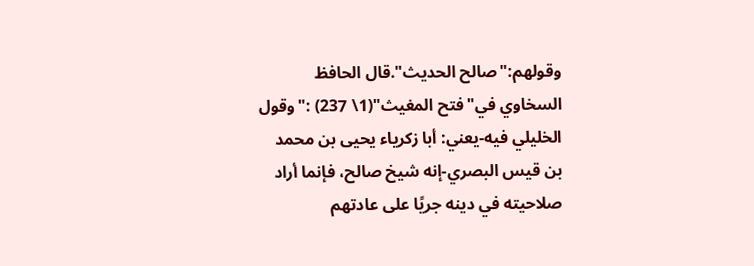وقولهم:"صالح الحديث".قال الحافظ السخاوي في"فتح المغيث"(1\ 237) :"وقول الخليلي فيه-يعني: أبا زكرياء يحيى بن محمد بن قيس البصري-إنه شيخ صالح، فإنما أراد صلاحيته في دينه جريًا على عادتهم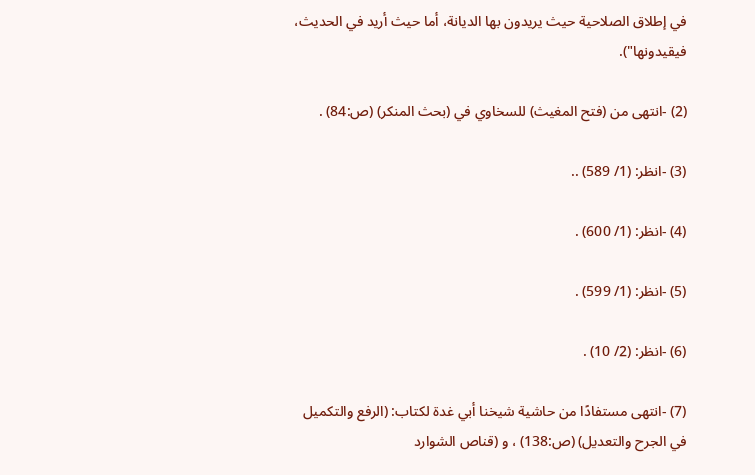في إطلاق الصلاحية حيث يريدون بها الديانة، أما حيث أريد في الحديث، فيقيدونها").

(2) -انتهى من (فتح المغيث) للسخاوي في (بحث المنكر) (ص:84) .

(3) -انظر: (1/ 589) ..

(4) -انظر: (1/ 600) .

(5) -انظر: (1/ 599) .

(6) -انظر: (2/ 10) .

(7) -انتهى مستفادًا من حاشية شيخنا أبي غدة لكتاب: (الرفع والتكميل في الجرح والتعديل) (ص:138) ، و (قناص الشوارد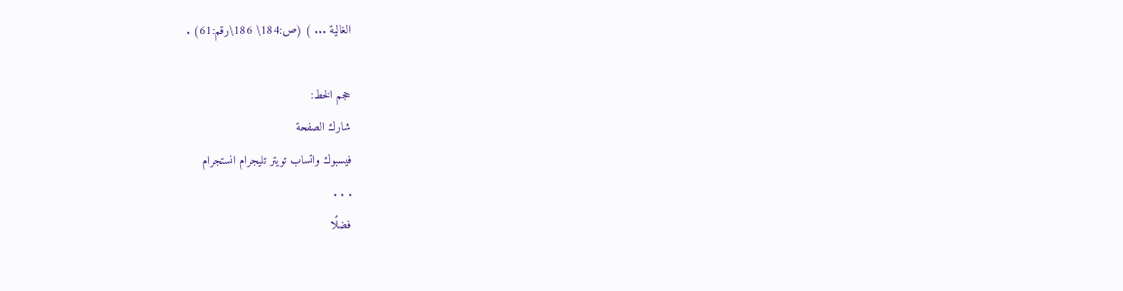الغالية ... ) (ص:184\ 186\رقم:61) .

حجم الخط:
شارك الصفحة
فيسبوك واتساب تويتر تليجرام انستجرام
. . .
فضلًا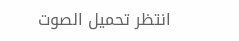انتظر تحميل الصوت